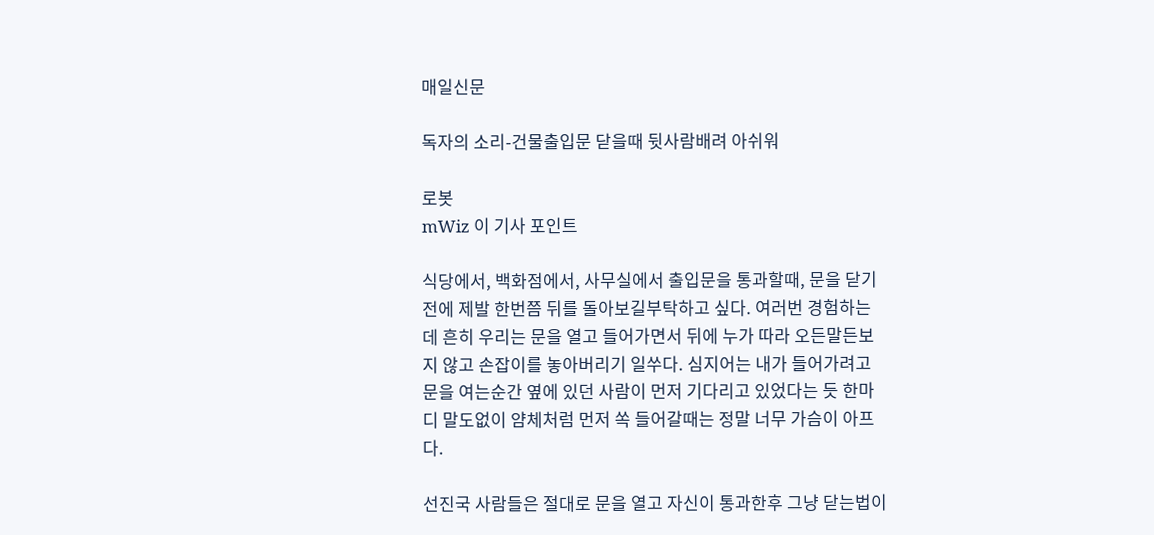매일신문

독자의 소리-건물출입문 닫을때 뒷사람배려 아쉬워

로봇
mWiz 이 기사 포인트

식당에서, 백화점에서, 사무실에서 출입문을 통과할때, 문을 닫기전에 제발 한번쯤 뒤를 돌아보길부탁하고 싶다. 여러번 경험하는데 흔히 우리는 문을 열고 들어가면서 뒤에 누가 따라 오든말든보지 않고 손잡이를 놓아버리기 일쑤다. 심지어는 내가 들어가려고 문을 여는순간 옆에 있던 사람이 먼저 기다리고 있었다는 듯 한마디 말도없이 얌체처럼 먼저 쏙 들어갈때는 정말 너무 가슴이 아프다.

선진국 사람들은 절대로 문을 열고 자신이 통과한후 그냥 닫는법이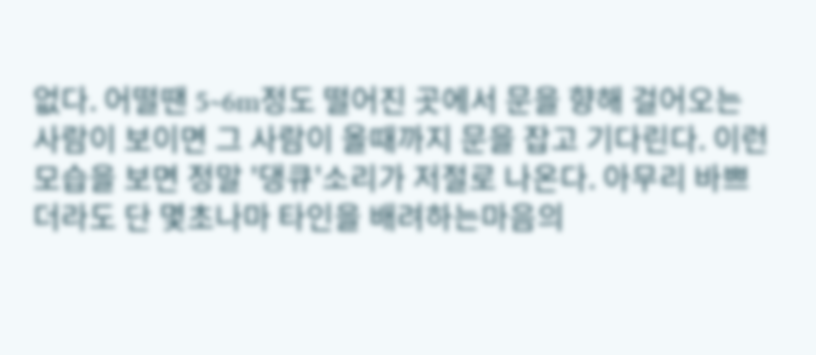없다. 어떨땐 5~6m정도 떨어진 곳에서 문을 향해 걸어오는 사람이 보이면 그 사람이 올때까지 문을 잡고 기다린다. 이런 모습을 보면 정말 '댕큐'소리가 저절로 나온다. 아무리 바쁘더라도 단 몇초나마 타인을 배려하는마음의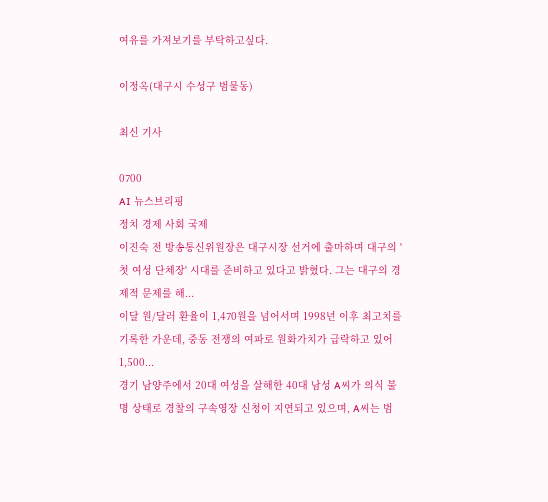여유를 가져보기를 부탁하고싶다.

이정옥(대구시 수성구 범물동)

최신 기사

0700
AI 뉴스브리핑
정치 경제 사회 국제
이진숙 전 방송통신위원장은 대구시장 선거에 출마하며 대구의 '첫 여성 단체장' 시대를 준비하고 있다고 밝혔다. 그는 대구의 경제적 문제를 해...
이달 원/달러 환율이 1,470원을 넘어서며 1998년 이후 최고치를 기록한 가운데, 중동 전쟁의 여파로 원화가치가 급락하고 있어 1,500...
경기 남양주에서 20대 여성을 살해한 40대 남성 A씨가 의식 불명 상태로 경찰의 구속영장 신청이 지연되고 있으며, A씨는 범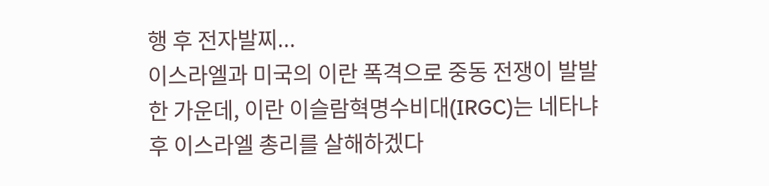행 후 전자발찌...
이스라엘과 미국의 이란 폭격으로 중동 전쟁이 발발한 가운데, 이란 이슬람혁명수비대(IRGC)는 네타냐후 이스라엘 총리를 살해하겠다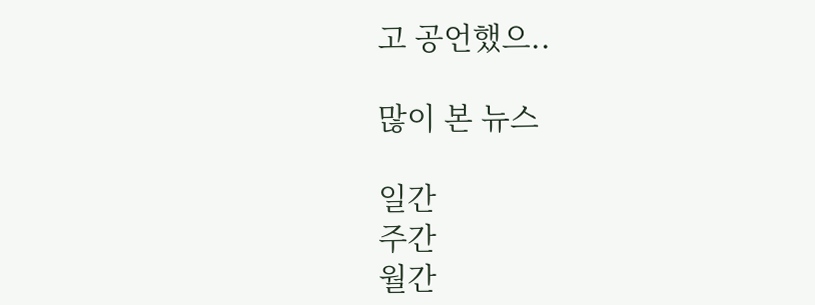고 공언했으..

많이 본 뉴스

일간
주간
월간